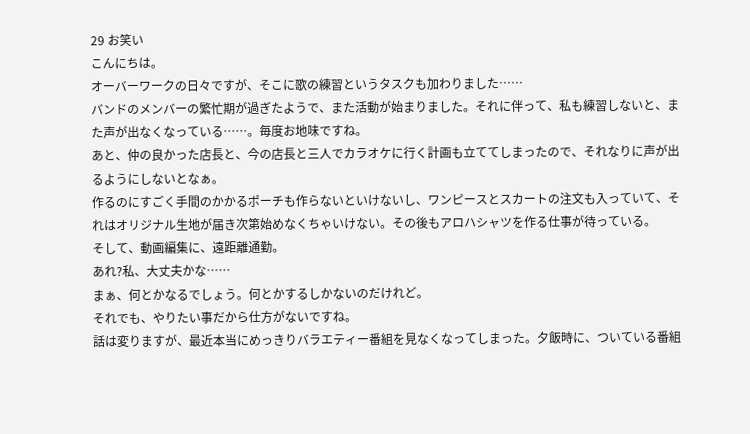29 お笑い
こんにちは。
オーバーワークの日々ですが、そこに歌の練習というタスクも加わりました……
バンドのメンバーの繁忙期が過ぎたようで、また活動が始まりました。それに伴って、私も練習しないと、また声が出なくなっている……。毎度お地味ですね。
あと、仲の良かった店長と、今の店長と三人でカラオケに行く計画も立ててしまったので、それなりに声が出るようにしないとなぁ。
作るのにすごく手間のかかるポーチも作らないといけないし、ワンピースとスカートの注文も入っていて、それはオリジナル生地が届き次第始めなくちゃいけない。その後もアロハシャツを作る仕事が待っている。
そして、動画編集に、遠距離通勤。
あれ?私、大丈夫かな……
まぁ、何とかなるでしょう。何とかするしかないのだけれど。
それでも、やりたい事だから仕方がないですね。
話は変りますが、最近本当にめっきりバラエティー番組を見なくなってしまった。夕飯時に、ついている番組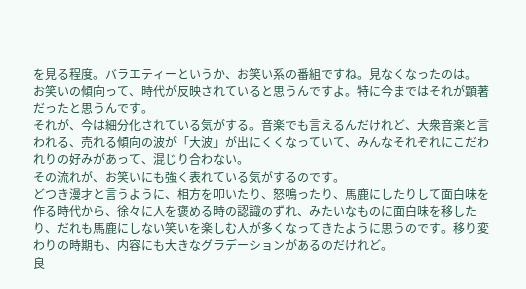を見る程度。バラエティーというか、お笑い系の番組ですね。見なくなったのは。
お笑いの傾向って、時代が反映されていると思うんですよ。特に今まではそれが顕著だったと思うんです。
それが、今は細分化されている気がする。音楽でも言えるんだけれど、大衆音楽と言われる、売れる傾向の波が「大波」が出にくくなっていて、みんなそれぞれにこだわれりの好みがあって、混じり合わない。
その流れが、お笑いにも強く表れている気がするのです。
どつき漫才と言うように、相方を叩いたり、怒鳴ったり、馬鹿にしたりして面白味を作る時代から、徐々に人を褒める時の認識のずれ、みたいなものに面白味を移したり、だれも馬鹿にしない笑いを楽しむ人が多くなってきたように思うのです。移り変わりの時期も、内容にも大きなグラデーションがあるのだけれど。
良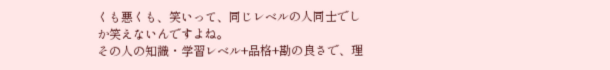くも悪くも、笑いって、同じレベルの人同士でしか笑えないんですよね。
その人の知識・学習レベル+品格+勘の良さで、理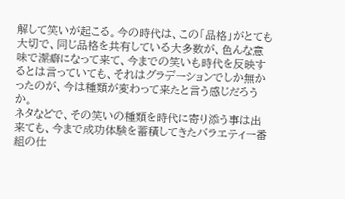解して笑いが起こる。今の時代は、この「品格」がとても大切で、同じ品格を共有している大多数が、色んな意味で潔癖になって来て、今までの笑いも時代を反映するとは言っていても、それはグラデーションでしか無かったのが、今は種類が変わって来たと言う感じだろうか。
ネタなどで、その笑いの種類を時代に寄り添う事は出来ても、今まで成功体験を蓄積してきたバラエティー番組の仕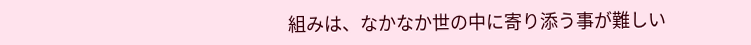組みは、なかなか世の中に寄り添う事が難しい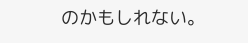のかもしれない。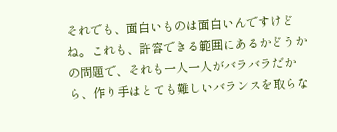それでも、面白いものは面白いんですけどね。これも、許容できる範囲にあるかどうかの問題で、それも一人一人がバラバラだから、作り手はとても難しいバランスを取らな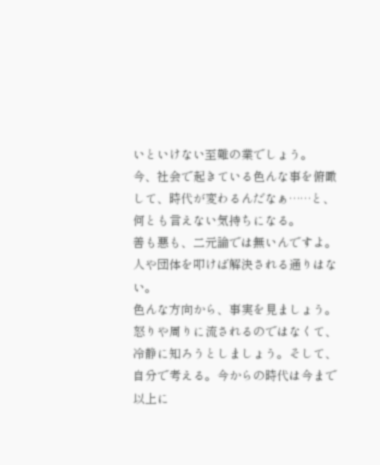いといけない至難の業でしょう。
今、社会で起きている色んな事を俯瞰して、時代が変わるんだなぁ……と、何とも言えない気持ちになる。
善も悪も、二元論では無いんですよ。人や団体を叩けば解決される通りはない。
色んな方向から、事実を見ましょう。怒りや周りに流されるのではなくて、冷静に知ろうとしましょう。そして、自分で考える。今からの時代は今まで以上に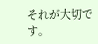それが大切です。